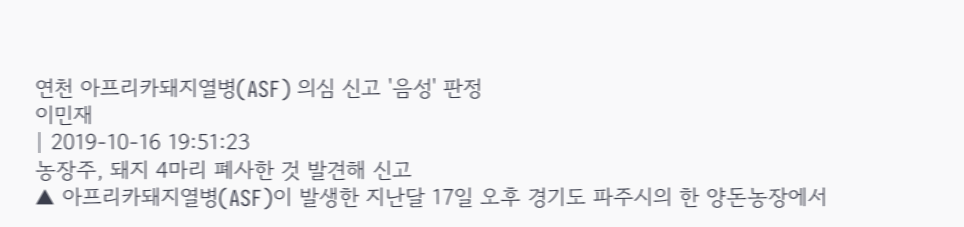연천 아프리카돼지열병(ASF) 의심 신고 '음성' 판정
이민재
| 2019-10-16 19:51:23
농장주, 돼지 4마리 폐사한 것 발견해 신고
▲ 아프리카돼지열병(ASF)이 발생한 지난달 17일 오후 경기도 파주시의 한 양돈농장에서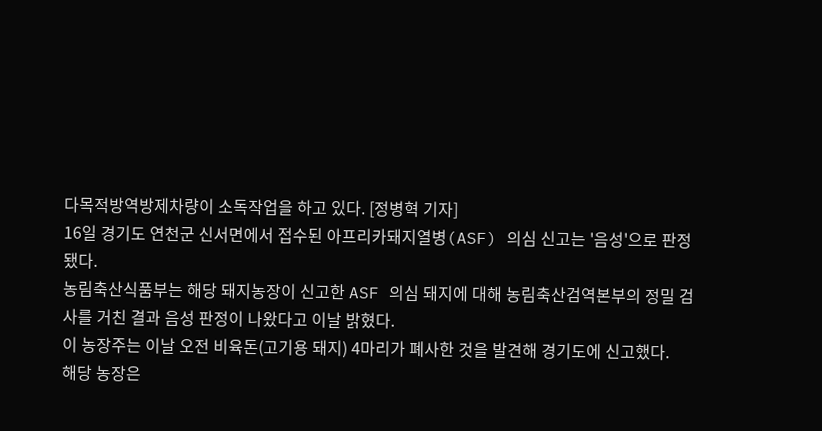다목적방역방제차량이 소독작업을 하고 있다. [정병혁 기자]
16일 경기도 연천군 신서면에서 접수된 아프리카돼지열병(ASF) 의심 신고는 '음성'으로 판정됐다.
농림축산식품부는 해당 돼지농장이 신고한 ASF 의심 돼지에 대해 농림축산검역본부의 정밀 검사를 거친 결과 음성 판정이 나왔다고 이날 밝혔다.
이 농장주는 이날 오전 비육돈(고기용 돼지) 4마리가 폐사한 것을 발견해 경기도에 신고했다.
해당 농장은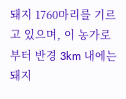돼지 1760마리를 기르고 있으며, 이 농가로부터 반경 3km 내에는 돼지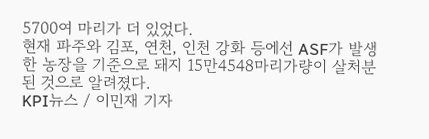5700여 마리가 더 있었다.
현재 파주와 김포, 연천, 인천 강화 등에선 ASF가 발생한 농장을 기준으로 돼지 15만4548마리가량이 살처분된 것으로 알려졌다.
KPI뉴스 / 이민재 기자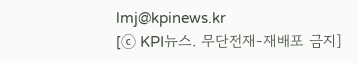lmj@kpinews.kr
[ⓒ KPI뉴스. 무단전재-재배포 금지]